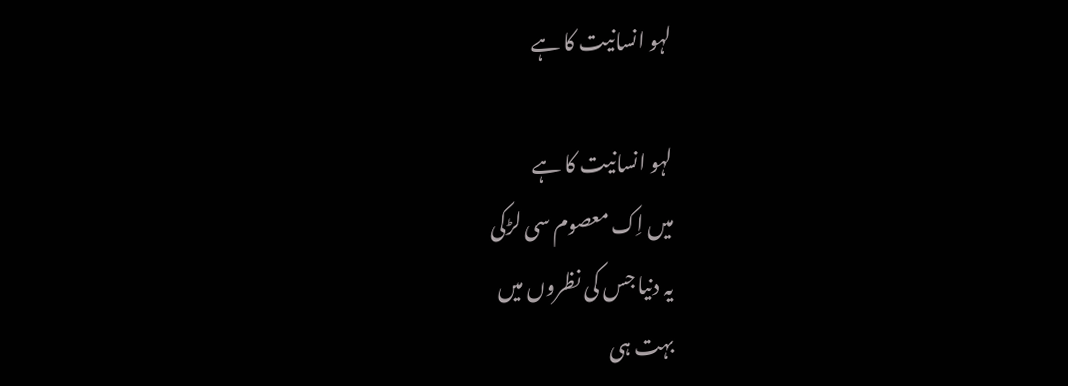لہو انسانیت کا ہے

لہو انسانیت کا ہے
میں اِک معصوم سی لڑکی
یہ دنیا جس کی نظروں میں
بہت ہی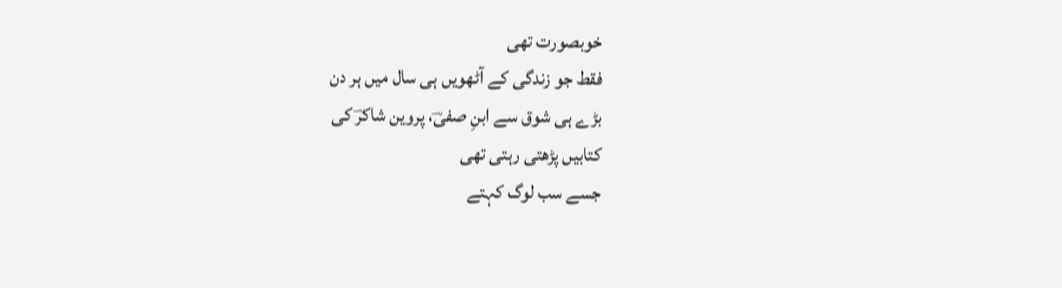خوبصورت تھی
فقط جو زندگی کے آٹھویں ہی سال میں ہر دن
بڑے ہی شوق سے ابنِ صفیؔ، پروین شاکرؔ کی
کتابیں پڑھتی رہتی تھی
جسے سب لوگ کہتے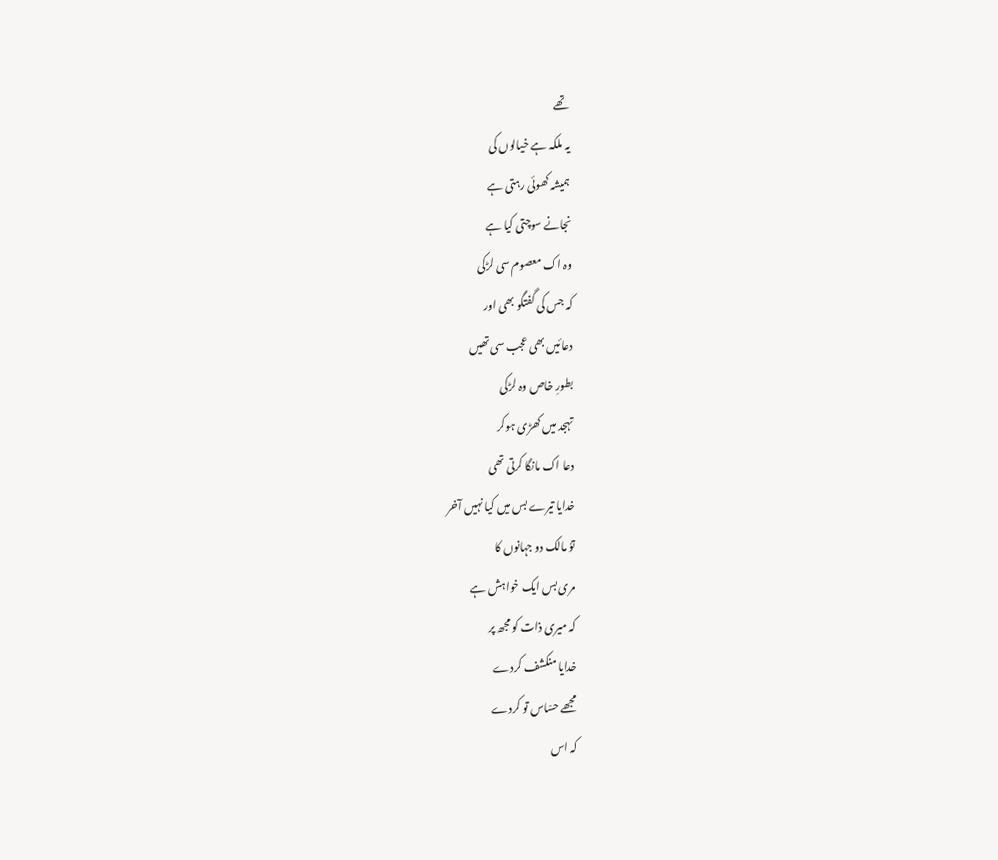تھے
یہ ملکہ ہے خیالوں کی
ہمیشہ کھوئی رہتی ہے
نجانے سوچتی کیا ہے
وہ اک معصوم سی لڑکی
کہ جس کی گفتگو بھی اور
دعائیں بھی عجب سی تھیں
بطورِ خاص وہ لڑکی
تہجد میں کھڑی ہوکر
دعا اک مانگا کرتی تھی
خدایا تیرے بس میں کیا نہیں آخر
توٗ مالک دو جہانوں کا
مری بس ایک خواہش ہے
کہ میری ذات کو مجھ پر
خدایا منکشف کردے
مجھے حسّاس تو کردے
کہ اس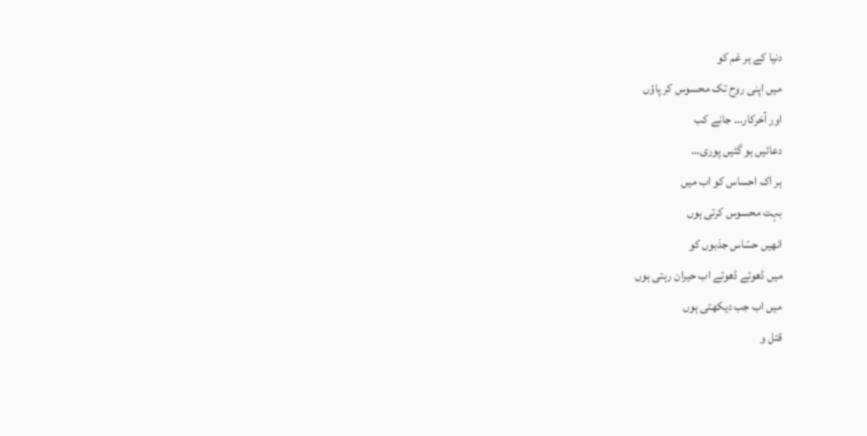دنیا کے ہر غم کو
میں اپنی روح تک محسوس کر پاؤں
اور آخرکار… جانے کب
دعائیں ہو گئیں پوری…
ہر اک احساس کو اب میں
بہت محسوس کرتی ہوں
انھیں حسّاس جذبوں کو
میں ڈھوتے ڈھوتے اب حیران رہتی ہوں
میں اب جب دیکھتی ہوں
قتل و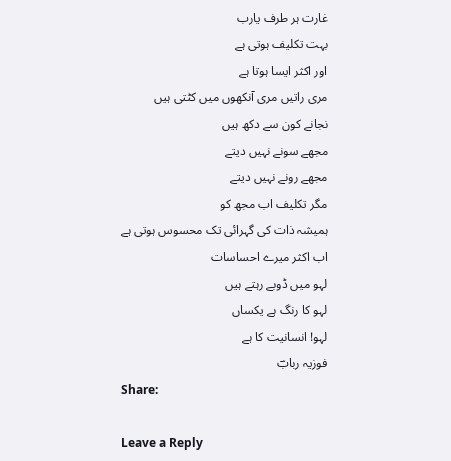غارت ہر طرف یارب
بہت تکلیف ہوتی ہے
اور اکثر ایسا ہوتا ہے
مری راتیں مری آنکھوں میں کٹتی ہیں
نجانے کون سے دکھ ہیں
مجھے سونے نہیں دیتے
مجھے رونے نہیں دیتے
مگر تکلیف اب مجھ کو
ہمیشہ ذات کی گہرائی تک محسوس ہوتی ہے
اب اکثر میرے احساسات
لہو میں ڈوبے رہتے ہیں
لہو کا رنگ ہے یکساں
لہو! انسانیت کا ہے
فوزیہ ربابؔ
Share:

Leave a Reply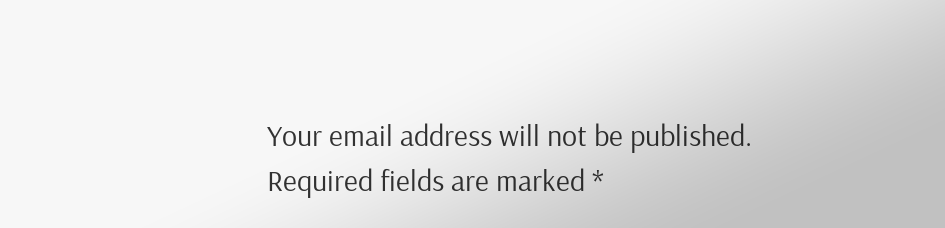Your email address will not be published. Required fields are marked *